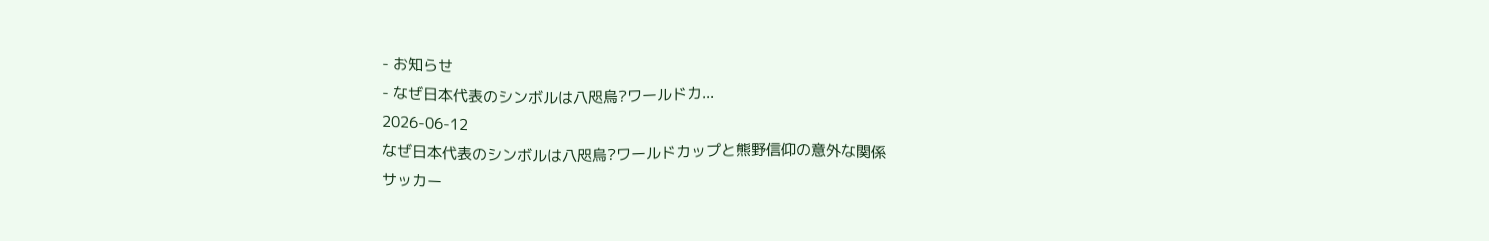- お知らせ
- なぜ日本代表のシンボルは八咫烏?ワールドカ...
2026-06-12
なぜ日本代表のシンボルは八咫烏?ワールドカップと熊野信仰の意外な関係
サッカー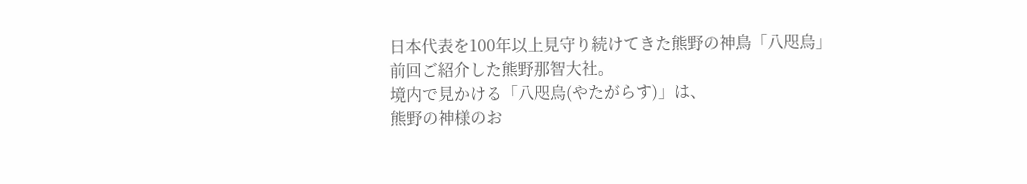日本代表を100年以上見守り続けてきた熊野の神鳥「八咫烏」
前回ご紹介した熊野那智大社。
境内で見かける「八咫烏(やたがらす)」は、
熊野の神様のお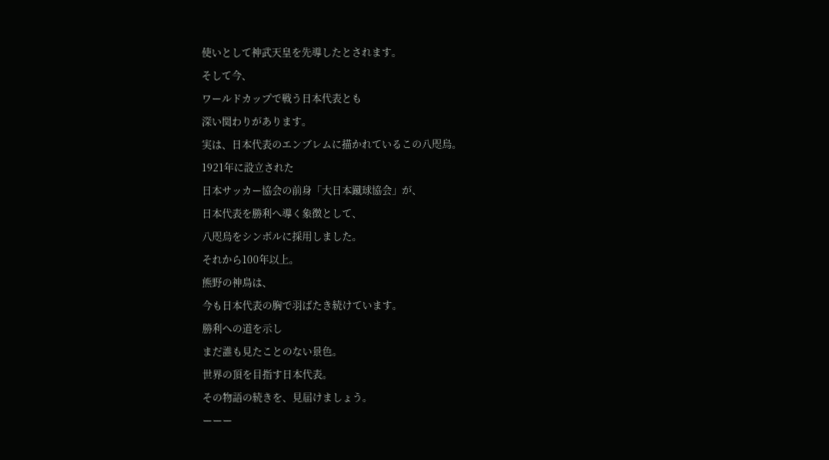使いとして神武天皇を先導したとされます。
そして今、
ワールドカップで戦う日本代表とも
深い関わりがあります。
実は、日本代表のエンブレムに描かれているこの八咫烏。
1921年に設立された
日本サッカー協会の前身「大日本蹴球協会」が、
日本代表を勝利へ導く象徴として、
八咫烏をシンボルに採用しました。
それから100年以上。
熊野の神鳥は、
今も日本代表の胸で羽ばたき続けています。
勝利への道を示し
まだ誰も見たことのない景色。
世界の頂を目指す日本代表。
その物語の続きを、見届けましょう。
ーーー